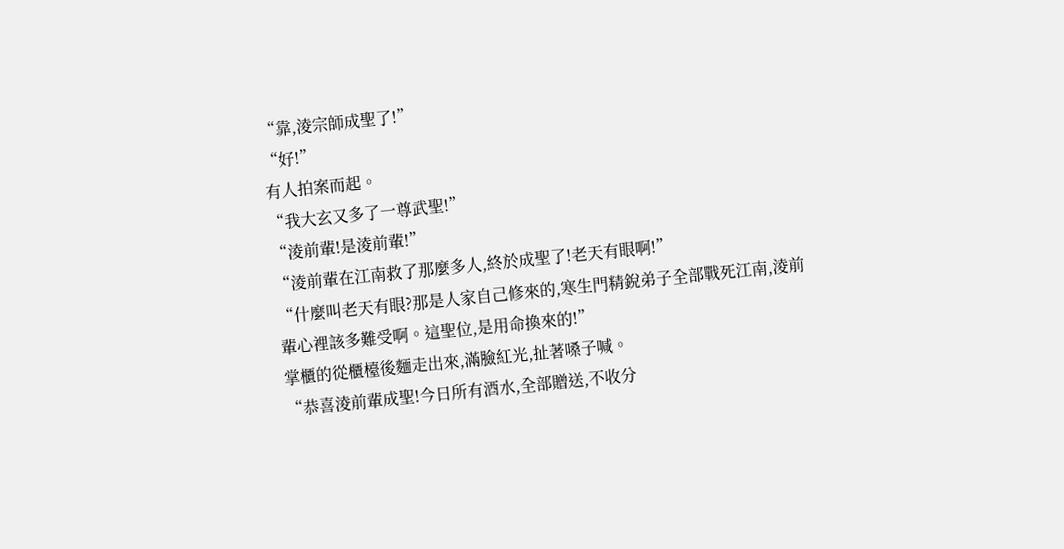“靠,淩宗師成聖了!”
“好!”
有人拍案而起。
“我大玄又多了一尊武聖!”
“淩前輩!是淩前輩!”
“淩前輩在江南救了那麼多人,終於成聖了!老天有眼啊!”
“什麼叫老天有眼?那是人家自己修來的,寒生門精銳弟子全部戰死江南,淩前輩心裡該多難受啊。這聖位,是用命換來的!”
掌櫃的從櫃檯後麵走出來,滿臉紅光,扯著嗓子喊。
“恭喜淩前輩成聖!今日所有酒水,全部贈送,不收分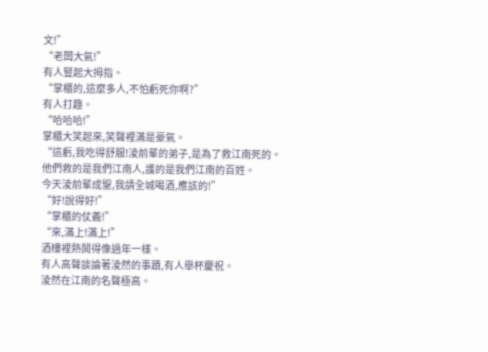文!”
“老闆大氣!”
有人豎起大拇指。
“掌櫃的,這麼多人,不怕虧死你啊?”
有人打趣。
“哈哈哈!”
掌櫃大笑起來,笑聲裡滿是豪氣。
“這虧,我吃得舒服!淩前輩的弟子,是為了救江南死的。
他們救的是我們江南人,護的是我們江南的百姓。
今天淩前輩成聖,我請全城喝酒,應該的!”
“好!說得好!”
“掌櫃的仗義!”
“來,滿上!滿上!”
酒樓裡熱鬨得像過年一樣。
有人高聲談論著淩然的事蹟,有人舉杯慶祝。
淩然在江南的名聲極高。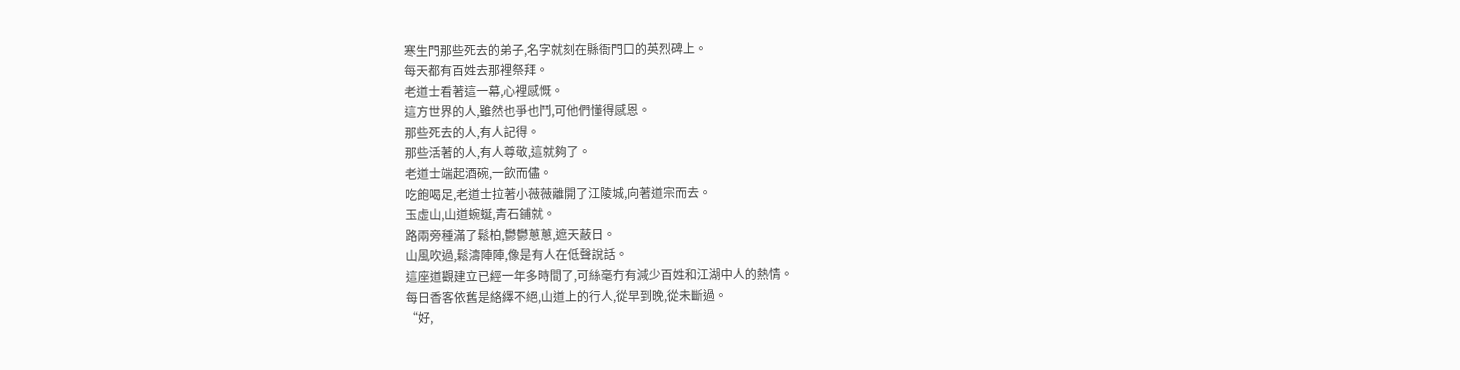寒生門那些死去的弟子,名字就刻在縣衙門口的英烈碑上。
每天都有百姓去那裡祭拜。
老道士看著這一幕,心裡感慨。
這方世界的人,雖然也爭也鬥,可他們懂得感恩。
那些死去的人,有人記得。
那些活著的人,有人尊敬,這就夠了。
老道士端起酒碗,一飲而儘。
吃飽喝足,老道士拉著小薇薇離開了江陵城,向著道宗而去。
玉虛山,山道蜿蜒,青石鋪就。
路兩旁種滿了鬆柏,鬱鬱蔥蔥,遮天蔽日。
山風吹過,鬆濤陣陣,像是有人在低聲說話。
這座道觀建立已經一年多時間了,可絲毫冇有減少百姓和江湖中人的熱情。
每日香客依舊是絡繹不絕,山道上的行人,從早到晚,從未斷過。
“好,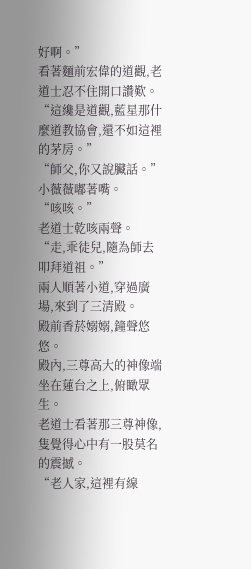好啊。”
看著麵前宏偉的道觀,老道士忍不住開口讚歎。
“這纔是道觀,藍星那什麼道教協會,還不如這裡的茅房。”
“師父,你又說臟話。”
小薇薇嘟著嘴。
“咳咳。”
老道士乾咳兩聲。
“走,乖徒兒,隨為師去叩拜道祖。”
兩人順著小道,穿過廣場,來到了三清殿。
殿前香菸嫋嫋,鐘聲悠悠。
殿內,三尊高大的神像端坐在蓮台之上,俯瞰眾生。
老道士看著那三尊神像,隻覺得心中有一股莫名的震撼。
“老人家,這裡有線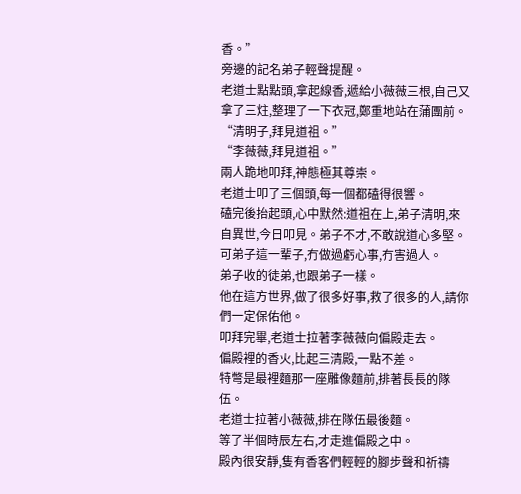香。”
旁邊的記名弟子輕聲提醒。
老道士點點頭,拿起線香,遞給小薇薇三根,自己又拿了三炷,整理了一下衣冠,鄭重地站在蒲團前。
“清明子,拜見道祖。”
“李薇薇,拜見道祖。”
兩人跪地叩拜,神態極其尊崇。
老道士叩了三個頭,每一個都磕得很響。
磕完後抬起頭,心中默然:道祖在上,弟子清明,來自異世,今日叩見。弟子不才,不敢說道心多堅。可弟子這一輩子,冇做過虧心事,冇害過人。
弟子收的徒弟,也跟弟子一樣。
他在這方世界,做了很多好事,救了很多的人,請你們一定保佑他。
叩拜完畢,老道士拉著李薇薇向偏殿走去。
偏殿裡的香火,比起三清殿,一點不差。
特彆是最裡麵那一座雕像麵前,排著長長的隊伍。
老道士拉著小薇薇,排在隊伍最後麵。
等了半個時辰左右,才走進偏殿之中。
殿內很安靜,隻有香客們輕輕的腳步聲和祈禱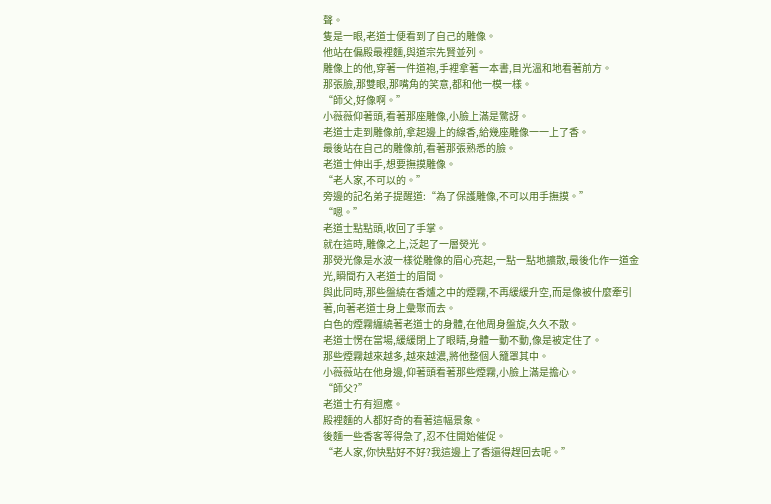聲。
隻是一眼,老道士便看到了自己的雕像。
他站在偏殿最裡麵,與道宗先賢並列。
雕像上的他,穿著一件道袍,手裡拿著一本書,目光溫和地看著前方。
那張臉,那雙眼,那嘴角的笑意,都和他一模一樣。
“師父,好像啊。”
小薇薇仰著頭,看著那座雕像,小臉上滿是驚訝。
老道士走到雕像前,拿起邊上的線香,給幾座雕像一一上了香。
最後站在自己的雕像前,看著那張熟悉的臉。
老道士伸出手,想要撫摸雕像。
“老人家,不可以的。”
旁邊的記名弟子提醒道:“為了保護雕像,不可以用手撫摸。”
“嗯。”
老道士點點頭,收回了手掌。
就在這時,雕像之上,泛起了一層熒光。
那熒光像是水波一樣從雕像的眉心亮起,一點一點地擴散,最後化作一道金光,瞬間冇入老道士的眉間。
與此同時,那些盤繞在香爐之中的煙霧,不再緩緩升空,而是像被什麼牽引著,向著老道士身上彙聚而去。
白色的煙霧纏繞著老道士的身體,在他周身盤旋,久久不散。
老道士愣在當場,緩緩閉上了眼睛,身體一動不動,像是被定住了。
那些煙霧越來越多,越來越濃,將他整個人籠罩其中。
小薇薇站在他身邊,仰著頭看著那些煙霧,小臉上滿是擔心。
“師父?”
老道士冇有迴應。
殿裡麵的人都好奇的看著這幅景象。
後麵一些香客等得急了,忍不住開始催促。
“老人家,你快點好不好?我這邊上了香還得趕回去呢。”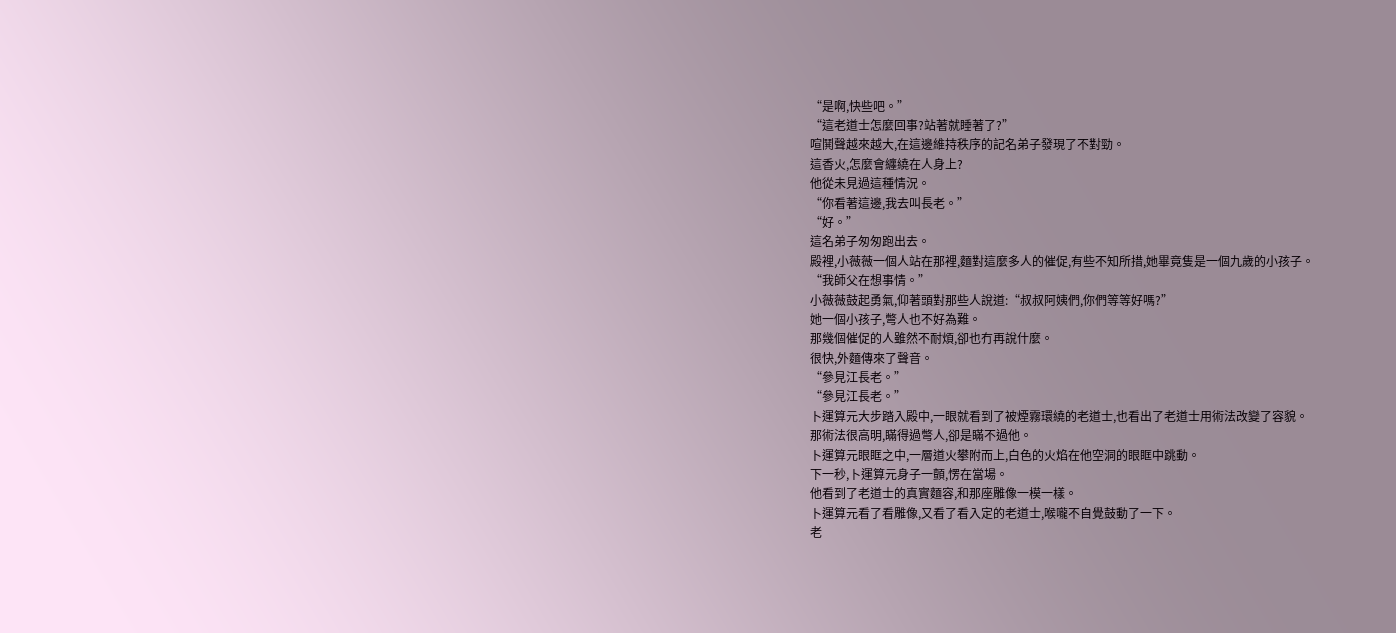“是啊,快些吧。”
“這老道士怎麼回事?站著就睡著了?”
喧鬨聲越來越大,在這邊維持秩序的記名弟子發現了不對勁。
這香火,怎麼會纏繞在人身上?
他從未見過這種情況。
“你看著這邊,我去叫長老。”
“好。”
這名弟子匆匆跑出去。
殿裡,小薇薇一個人站在那裡,麵對這麼多人的催促,有些不知所措,她畢竟隻是一個九歲的小孩子。
“我師父在想事情。”
小薇薇鼓起勇氣,仰著頭對那些人說道:“叔叔阿姨們,你們等等好嗎?”
她一個小孩子,彆人也不好為難。
那幾個催促的人雖然不耐煩,卻也冇再說什麼。
很快,外麵傳來了聲音。
“參見江長老。”
“參見江長老。”
卜運算元大步踏入殿中,一眼就看到了被煙霧環繞的老道士,也看出了老道士用術法改變了容貌。
那術法很高明,瞞得過彆人,卻是瞞不過他。
卜運算元眼眶之中,一層道火攀附而上,白色的火焰在他空洞的眼眶中跳動。
下一秒,卜運算元身子一顫,愣在當場。
他看到了老道士的真實麵容,和那座雕像一模一樣。
卜運算元看了看雕像,又看了看入定的老道士,喉嚨不自覺鼓動了一下。
老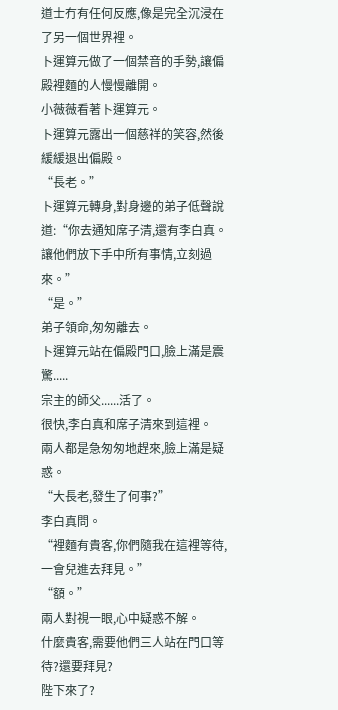道士冇有任何反應,像是完全沉浸在了另一個世界裡。
卜運算元做了一個禁音的手勢,讓偏殿裡麵的人慢慢離開。
小薇薇看著卜運算元。
卜運算元露出一個慈祥的笑容,然後緩緩退出偏殿。
“長老。”
卜運算元轉身,對身邊的弟子低聲說道:“你去通知席子清,還有李白真。讓他們放下手中所有事情,立刻過來。”
“是。”
弟子領命,匆匆離去。
卜運算元站在偏殿門口,臉上滿是震驚.....
宗主的師父......活了。
很快,李白真和席子清來到這裡。
兩人都是急匆匆地趕來,臉上滿是疑惑。
“大長老,發生了何事?”
李白真問。
“裡麵有貴客,你們隨我在這裡等待,一會兒進去拜見。”
“額。”
兩人對視一眼,心中疑惑不解。
什麼貴客,需要他們三人站在門口等待?還要拜見?
陛下來了?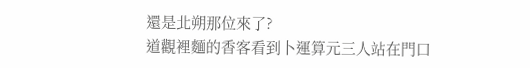還是北朔那位來了?
道觀裡麵的香客看到卜運算元三人站在門口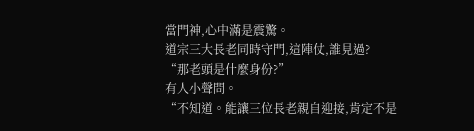當門神,心中滿是震驚。
道宗三大長老同時守門,這陣仗,誰見過?
“那老頭是什麼身份?”
有人小聲問。
“不知道。能讓三位長老親自迎接,肯定不是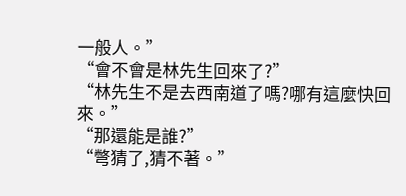一般人。”
“會不會是林先生回來了?”
“林先生不是去西南道了嗎?哪有這麼快回來。”
“那還能是誰?”
“彆猜了,猜不著。”